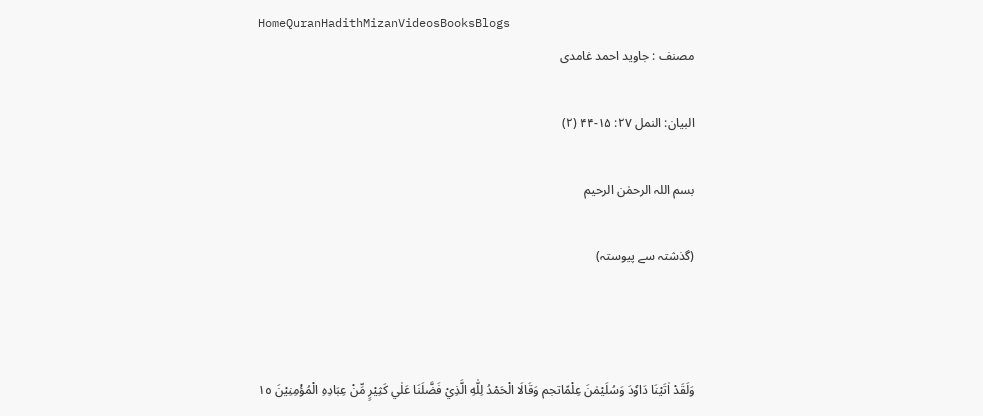HomeQuranHadithMizanVideosBooksBlogs
مصنف : جاوید احمد غامدی

البیان: النمل ۲۷: ۱۵-۴۴ (۲)

بسم اللہ الرحمٰن الرحیم

(گذشتہ سے پیوستہ)



وَلَقَدْ اٰتَيْنَا دَاوٗدَ وَسُلَيْمٰنَ عِلْمًاتجم وَقَالَا الْحَمْدُ لِلّٰهِ الَّذِيْ فَضَّلَنَا عَلٰي كَثِيْرٍ مِّنْ عِبَادِهِ الْمُؤْمِنِيْنَ ١٥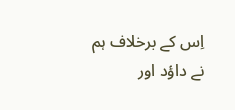اِس کے برخلاف ہم نے داؤد اور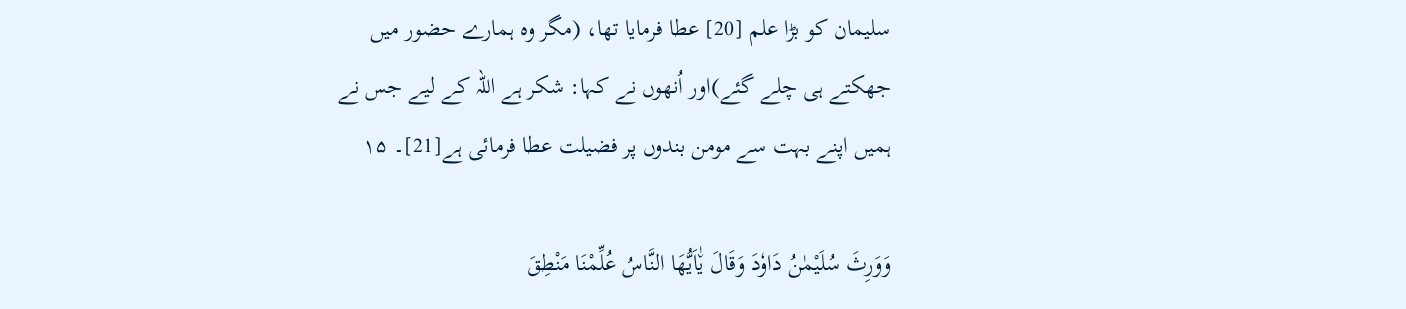سلیمان کو بڑا علم [20] عطا فرمایا تھا، (مگر وہ ہمارے حضور میں جھکتے ہی چلے گئے)اور اُنھوں نے کہا: شکر ہے اللہ کے لیے جس نے ہمیں اپنے بہت سے مومن بندوں پر فضیلت عطا فرمائی ہے[21]۔ ۱۵

وَوَرِثَ سُلَيْمٰنُ دَاوٗدَ وَقَالَ يٰ٘اَيُّهَا النَّاسُ عُلِّمْنَا مَنْطِقَ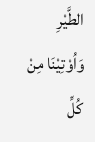الطَّيْرِ وَاُوْتِيْنَا مِنْ كُلِّ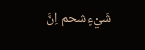شَيْءٍشحم اِنَّ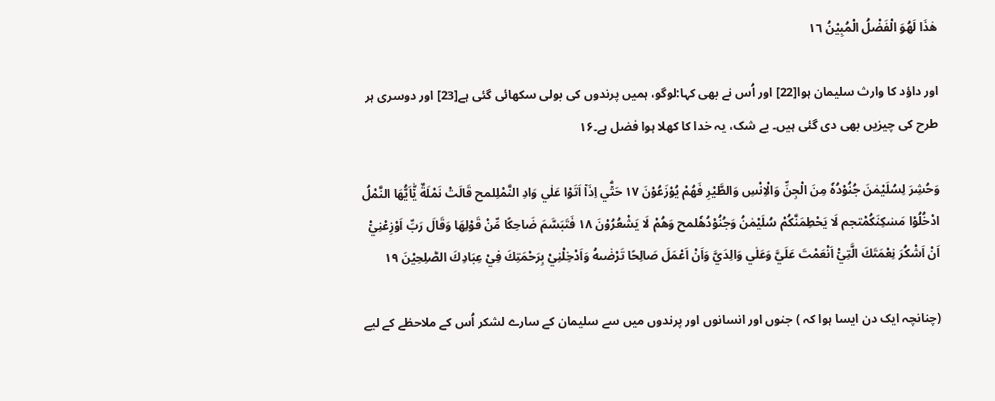هٰذَا لَهُوَ الْفَضْلُ الْمُبِيْنُ ١٦

اور داؤد کا وارث سلیمان ہوا[22] اور اُس نے بھی کہا:لوگو، ہمیں پرندوں کی بولی سکھائی گئی ہے[23] اور دوسری ہر طرح کی چیزیں بھی دی گئی ہیں۔ بے شک، یہ خدا کا کھلا ہوا فضل ہے۔۱۶

وَحُشِرَ لِسُلَيْمٰنَ جُنُوْدُهٗ مِنَ الْجِنِّ وَالْاِنْسِ وَالطَّيْرِ فَهُمْ يُوْزَعُوْنَ ١٧ حَتّٰ٘ي اِذَا٘ اَتَوْا عَلٰي وَادِ النَّمْلِلمح قَالَتْ نَمْلَةٌ يّٰ٘اَيُّهَا النَّمْلُ ادْخُلُوْا مَسٰكِنَكُمْتجم لَا يَحْطِمَنَّكُمْ سُلَيْمٰنُ وَجُنُوْدُهٗلمح وَهُمْ لَا يَشْعُرُوْنَ ١٨ فَتَبَسَّمَ ضَاحِكًا مِّنْ قَوْلِهَا وَقَالَ رَبِّ اَوْزِعْنِيْ٘ اَنْ اَشْكُرَ نِعْمَتَكَ الَّتِيْ٘ اَنْعَمْتَ عَلَيَّ وَعَلٰي وَالِدَيَّ وَاَنْ اَعْمَلَ صَالِحًا تَرْضٰىهُ وَاَدْخِلْنِيْ بِرَحْمَتِكَ فِيْ عِبَادِكَ الصّٰلِحِيْنَ ١٩

(چنانچہ ایک دن ایسا ہوا کہ ) جنوں اور انسانوں اور پرندوں میں سے سلیمان کے سارے لشکر اُس کے ملاحظے کے لیے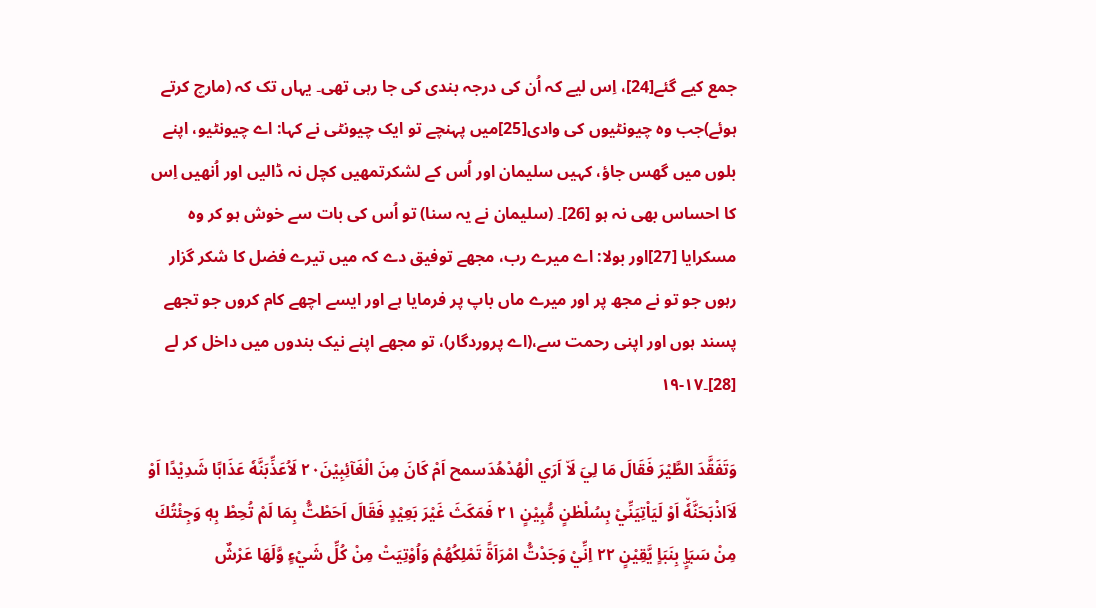جمع کیے گئے[24]، اِس لیے کہ اُن کی درجہ بندی کی جا رہی تھی۔ یہاں تک کہ (مارچ کرتے ہوئے)جب وہ چیونٹیوں کی وادی[25]میں پہنچے تو ایک چیونٹی نے کہا: اے چیونٹیو، اپنے بلوں میں گھس جاؤ، کہیں سلیمان اور اُس کے لشکرتمھیں کچل نہ ڈالیں اور اُنھیں اِس کا احساس بھی نہ ہو [26]۔ (سلیمان نے یہ سنا) تو اُس کی بات سے خوش ہو کر وہ مسکرایا [27]اور بولا: اے میرے رب، مجھے توفیق دے کہ میں تیرے فضل کا شکر گزار رہوں جو تو نے مجھ پر اور میرے ماں باپ پر فرمایا ہے اور ایسے اچھے کام کروں جو تجھے پسند ہوں اور اپنی رحمت سے،(اے پروردگار)، تو مجھے اپنے نیک بندوں میں داخل کر لے [28]۔۱۷-۱۹

وَتَفَقَّدَ الطَّيْرَ فَقَالَ مَا لِيَ لَا٘ اَرَي الْهُدْهُدَسمح اَمْ كَانَ مِنَ الْغَآئِبِيْنَ٢٠ لَاُعَذِّبَنَّهٗ عَذَابًا شَدِيْدًا اَوْ لَاَاذْبَحَنَّهٗ٘ اَوْ لَيَاْتِيَنِّيْ بِسُلْطٰنٍ مُّبِيْنٍ ٢١ فَمَكَثَ غَيْرَ بَعِيْدٍ فَقَالَ اَحَطْتُّ بِمَا لَمْ تُحِطْ بِهٖ وَجِئْتُكَ مِنْ سَبَاٍۣ بِنَبَاٍ يَّقِيْنٍ ٢٢ اِنِّيْ وَجَدْتُّ امْرَاَةً تَمْلِكُهُمْ وَاُوْتِيَتْ مِنْ كُلِّ شَيْءٍ وَّلَهَا عَرْشٌ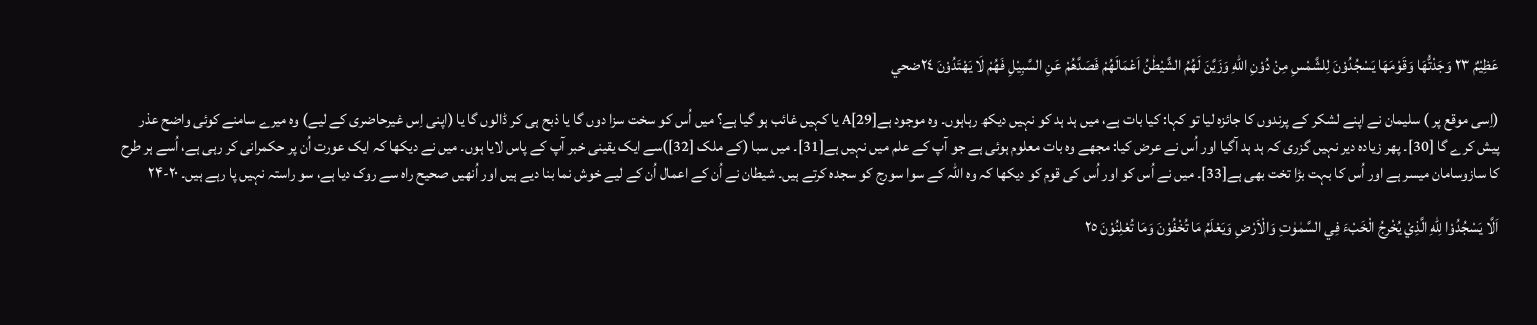عَظِيْمٌ ٢٣ وَجَدْتُّهَا وَقَوْمَهَا يَسْجُدُوْنَ لِلشَّمْسِ مِنْ دُوْنِ اللّٰهِ وَزَيَّنَ لَهُمُ الشَّيْطٰنُ اَعْمَالَهُمْ فَصَدَّهُمْ عَنِ السَّبِيْلِ فَهُمْ لَا يَهْتَدُوْنَ ٢٤ضحي

(اِسی موقع پر ) سلیمان نے اپنے لشکر کے پرندوں کا جائزہ لیا تو کہا: کیا بات ہے، میں ہد ہد کو نہیں دیکھ رہاہوں۔ وہ موجود ہےA[29] یا کہیں غائب ہو گیا ہے؟ میں اُس کو سخت سزا دوں گا یا ذبح ہی کر ڈالوں گا یا (اپنی اِس غیرحاضری کے لیے) وہ میرے سامنے کوئی واضح عذر پیش کرے گا [30]۔ پھر زیادہ دیر نہیں گزری کہ ہد ہد آگیا اور اُس نے عرض کیا: مجھے وہ بات معلوم ہوئی ہے جو آپ کے علم میں نہیں ہے[31]۔ میں سبا (کے ملک [32])سے ایک یقینی خبر آپ کے پاس لایا ہوں۔ میں نے دیکھا کہ ایک عورت اُن پر حکمرانی کر رہی ہے، اُسے ہر طرح کا سازوسامان میسر ہے اور اُس کا بہت بڑا تخت بھی ہے[33]۔ میں نے اُس کو اور اُس کی قوم کو دیکھا کہ وہ اللہ کے سوا سورج کو سجدہ کرتے ہیں۔ شیطان نے اُن کے اعمال اُن کے لیے خوش نما بنا دیے ہیں اور اُنھیں صحیح راہ سے روک دیا ہے، سو راستہ نہیں پا رہے ہیں۔ ۲۰-۲۴

اَلَّا يَسْجُدُوْا لِلّٰهِ الَّذِيْ يُخْرِجُ الْخَبْءَ فِي السَّمٰوٰتِ وَالْاَرْضِ وَيَعْلَمُ مَا تُخْفُوْنَ وَمَا تُعْلِنُوْنَ ٢٥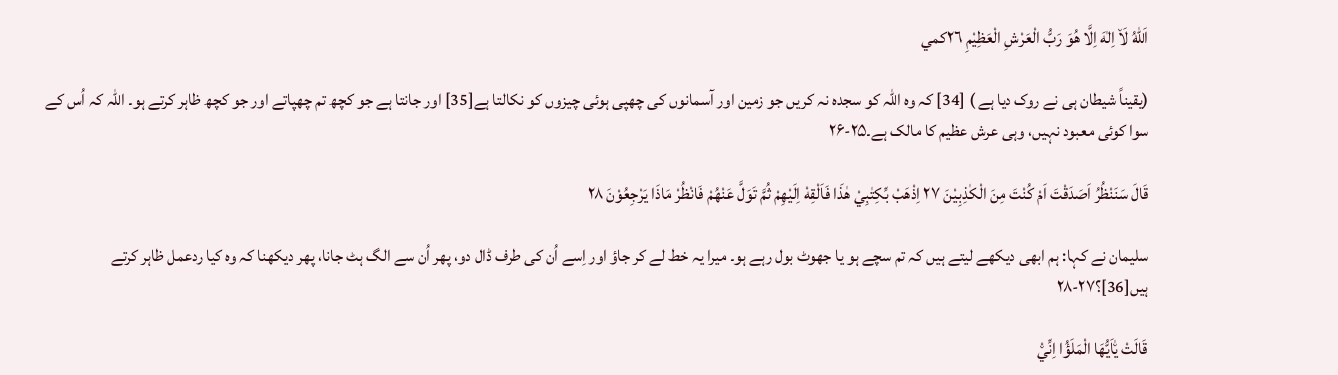اَللّٰهُ لَا٘ اِلٰهَ اِلَّا هُوَ رَبُّ الْعَرْشِ الْعَظِيْمِ ٢٦كمي

(یقیناً شیطان ہی نے روک دیا ہے ) [34] کہ وہ اللہ کو سجدہ نہ کریں جو زمین اور آسمانوں کی چھپی ہوئی چیزوں کو نکالتا ہے[35] اور جانتا ہے جو کچھ تم چھپاتے اور جو کچھ ظاہر کرتے ہو۔ اللہ کہ اُس کے سوا کوئی معبود نہیں، وہی عرش عظیم کا مالک ہے۔۲۵-۲۶

قَالَ سَنَنْظُرُ اَصَدَقْتَ اَمْ كُنْتَ مِنَ الْكٰذِبِيْنَ ٢٧ اِذْهَبْ بِّكِتٰبِيْ هٰذَا فَاَلْقِهْ اِلَيْهِمْ ثُمَّ تَوَلَّ عَنْهُمْ فَانْظُرْ مَاذَا يَرْجِعُوْنَ ٢٨

سلیمان نے کہا: ہم ابھی دیکھے لیتے ہیں کہ تم سچے ہو یا جھوٹ بول رہے ہو۔ میرا یہ خط لے کر جاؤ اور اِسے اُن کی طرف ڈال دو، پھر اُن سے الگ ہٹ جانا، پھر دیکھنا کہ وہ کیا ردعمل ظاہر کرتے ہیں[36]؟۲۷-۲۸

قَالَتْ يٰ٘اَيُّهَا الْمَلَؤُا اِنِّيْ٘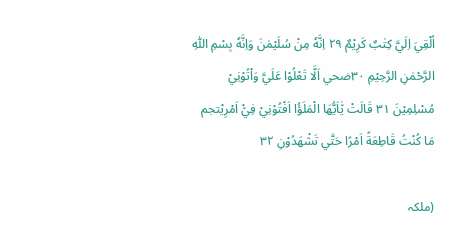اُلْقِيَ اِلَيَّ كِتٰبٌ كَرِيْمٌ ٢٩ اِنَّهٗ مِنْ سُلَيْمٰنَ وَاِنَّهٗ بِسْمِ اللّٰهِ الرَّحْمٰنِ الرَّحِيْمِ ٣٠ضحي اَلَّا تَعْلُوْا عَلَيَّ وَاْتُوْنِيْ مُسْلِمِيْنَ ٣١ قَالَتْ يٰ٘اَيُّهَا الْمَلَؤُا اَفْتُوْنِيْ فِيْ٘ اَمْرِيْتجم مَا كُنْتُ قَاطِعَةً اَمْرًا حَتّٰي تَشْهَدُوْنِ ٣٢

(ملکہ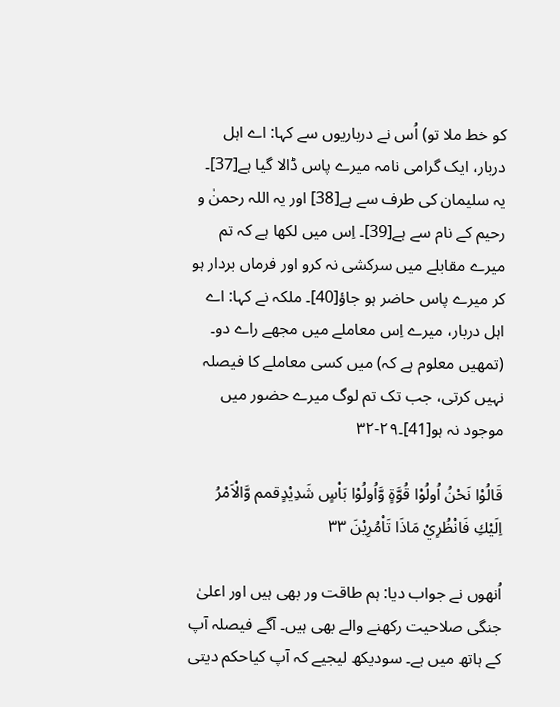کو خط ملا تو) اُس نے درباریوں سے کہا: اے اہل دربار، ایک گرامی نامہ میرے پاس ڈالا گیا ہے[37]۔ یہ سلیمان کی طرف سے ہے[38] اور یہ اللہ رحمنٰ و رحیم کے نام سے ہے[39]۔ اِس میں لکھا ہے کہ تم میرے مقابلے میں سرکشی نہ کرو اور فرماں بردار ہو کر میرے پاس حاضر ہو جاؤ[40]۔ ملکہ نے کہا: اے اہل دربار، میرے اِس معاملے میں مجھے راے دو۔ (تمھیں معلوم ہے کہ) میں کسی معاملے کا فیصلہ نہیں کرتی، جب تک تم لوگ میرے حضور میں موجود نہ ہو[41]۔۲۹-۳۲

قَالُوْا نَحْنُ اُولُوْا قُوَّةٍ وَّاُولُوْا بَاْسٍ شَدِيْدٍقمم وَّالْاَمْرُ اِلَيْكِ فَانْظُرِيْ مَاذَا تَاْمُرِيْنَ ٣٣

اُنھوں نے جواب دیا: ہم طاقت ور بھی ہیں اور اعلیٰ جنگی صلاحیت رکھنے والے بھی ہیں۔ آگے فیصلہ آپ کے ہاتھ میں ہے۔ سودیکھ لیجیے کہ آپ کیاحکم دیتی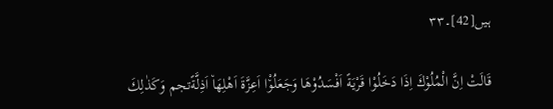ہیں[42]۔۳۳

قَالَتْ اِنَّ الْمُلُوْكَ اِذَا دَخَلُوْا قَرْيَةً اَفْسَدُوْهَا وَجَعَلُوْ٘ا اَعِزَّةَ اَهْلِهَا٘ اَذِلَّةًتجم وَكَذٰلِكَ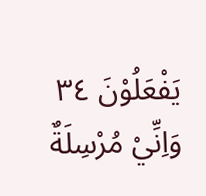يَفْعَلُوْنَ ٣٤ وَاِنِّيْ مُرْسِلَةٌ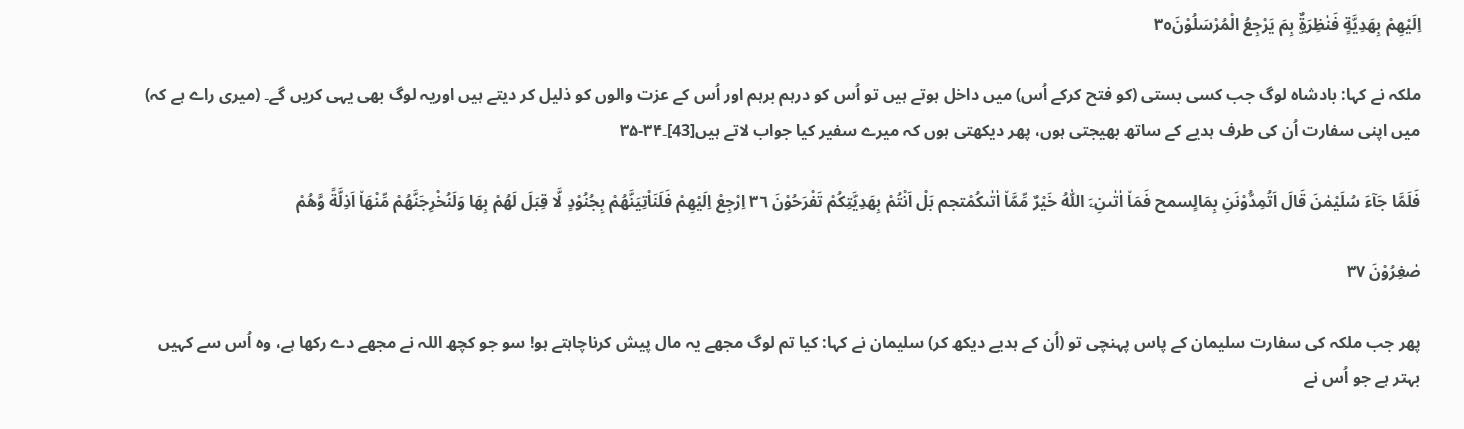اِلَيْهِمْ بِهَدِيَّةٍ فَنٰظِرَةٌۣ بِمَ يَرْجِعُ الْمُرْسَلُوْنَ٣٥

ملکہ نے کہا: بادشاہ لوگ جب کسی بستی (کو فتح کرکے اُس) میں داخل ہوتے ہیں تو اُس کو درہم برہم اور اُس کے عزت والوں کو ذلیل کر دیتے ہیں اوریہ لوگ بھی یہی کریں گے۔ (میری راے ہے کہ) میں اپنی سفارت اُن کی طرف ہدیے کے ساتھ بھیجتی ہوں، پھر دیکھتی ہوں کہ میرے سفیر کیا جواب لاتے ہیں[43]۔۳۴-۳۵

فَلَمَّا جَآءَ سُلَيْمٰنَ قَالَ اَتُمِدُّوْنَنِ بِمَالٍسمح فَمَا٘ اٰتٰىنِۦَ اللّٰهُ خَيْرٌ مِّمَّا٘ اٰتٰىكُمْتجم بَلْ اَنْتُمْ بِهَدِيَّتِكُمْ تَفْرَحُوْنَ ٣٦ اِرْجِعْ اِلَيْهِمْ فَلَنَاْتِيَنَّهُمْ بِجُنُوْدٍ لَّا قِبَلَ لَهُمْ بِهَا وَلَنُخْرِجَنَّهُمْ مِّنْهَا٘ اَذِلَّةً وَّهُمْ

صٰغِرُوْنَ ٣٧

پھر جب ملکہ کی سفارت سلیمان کے پاس پہنچی تو (اُن کے ہدیے دیکھ کر) سلیمان نے کہا: کیا تم لوگ مجھے یہ مال پیش کرناچاہتے ہو! سو جو کچھ اللہ نے مجھے دے رکھا ہے، وہ اُس سے کہیں بہتر ہے جو اُس نے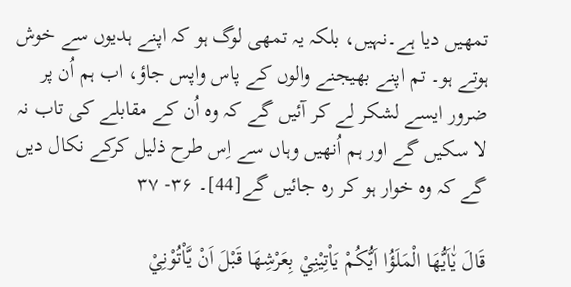تمھیں دیا ہے۔نہیں، بلکہ یہ تمھی لوگ ہو کہ اپنے ہدیوں سے خوش ہوتے ہو۔ تم اپنے بھیجنے والوں کے پاس واپس جاؤ، اب ہم اُن پر ضرور ایسے لشکر لے کر آئیں گے کہ وہ اُن کے مقابلے کی تاب نہ لا سکیں گے اور ہم اُنھیں وہاں سے اِس طرح ذلیل کرکے نکال دیں گے کہ وہ خوار ہو کر رہ جائیں گے[44]۔ ۳۶- ۳۷

قَالَ يٰ٘اَيُّهَا الْمَلَؤُا اَيُّكُمْ يَاْتِيْنِيْ بِعَرْشِهَا قَبْلَ اَنْ يَّاْتُوْنِيْ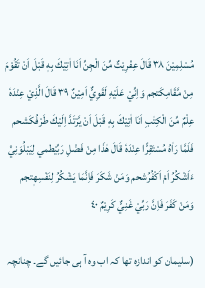مُسْلِمِيْنَ ٣٨ قَالَ عِفْرِيْتٌ مِّنَ الْجِنِّ اَنَا اٰتِيْكَ بِهٖ قَبْلَ اَنْ تَقُوْمَ مِنْ مَّقَامِكَتجم وَاِنِّيْ عَلَيْهِ لَقَوِيٌّ اَمِيْنٌ ٣٩ قَالَ الَّذِيْ عِنْدَهٗ عِلْمٌ مِّنَ الْكِتٰبِ اَنَا اٰتِيْكَ بِهٖ قَبْلَ اَنْ يَّرْتَدَّ اِلَيْكَ طَرْفُكَشحم فَلَمَّا رَاٰهُ مُسْتَقِرًّا عِنْدَهٗ قَالَ هٰذَا مِنْ فَضْلِ رَبِّيْطمي لِيَبْلُوَنِيْ٘ ءَاَشْكُرُ اَمْ اَكْفُرُشحم وَمَنْ شَكَرَ فَاِنَّمَا يَشْكُرُ لِنَفْسِهٖتجم وَمَنْ كَفَرَ فَاِنَّ رَبِّيْ غَنِيٌّ كَرِيْمٌ ٤٠

(سلیمان کو اندازہ تھا کہ اب وہ آ ہی جائیں گے۔ چنانچہ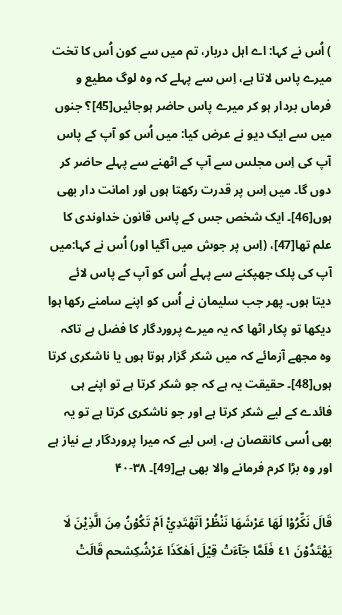) اُس نے کہا: اے اہل دربار، تم میں سے کون اُس کا تخت میرے پاس لاتا ہے، اِس سے پہلے کہ وہ لوگ مطیع و فرماں بردار ہو کر میرے پاس حاضر ہوجائیں[45]؟ جنوں میں سے ایک دیو نے عرض کیا: میں اُس کو آپ کے پاس آپ کی اِس مجلس سے آپ کے اٹھنے سے پہلے حاضر کر دوں گا۔ میں اِس پر قدرت رکھتا ہوں اور امانت دار بھی ہوں[46]۔ ایک شخص جس کے پاس قانون خداوندی کا علم تھا[47]، (اِس پر جوش میں آگیا اور) اُس نے کہا:میں آپ کی پلک جھپکنے سے پہلے اُس کو آپ کے پاس لائے دیتا ہوں۔ پھر جب سلیمان نے اُس کو اپنے سامنے رکھا ہوا دیکھا تو پکار اٹھا کہ یہ میرے پروردگار کا فضل ہے تاکہ وہ مجھے آزمائے کہ میں شکر گزار ہوتا ہوں یا ناشکری کرتا ہوں[48]۔ حقیقت یہ ہے کہ جو شکر کرتا ہے تو اپنے ہی فائدے کے لیے شکر کرتا ہے اور جو ناشکری کرتا ہے تو یہ بھی اُسی کانقصان ہے، اِس لیے کہ میرا پروردگار بے نیاز ہے اور وہ بڑا کرم فرمانے والا بھی ہے[49]۔ ۳۸-۴۰

قَالَ نَكِّرُوْا لَهَا عَرْشَهَا نَنْظُرْ اَتَهْتَدِيْ٘ اَمْ تَكُوْنُ مِنَ الَّذِيْنَ لَا يَهْتَدُوْنَ ٤١ فَلَمَّا جَآءَتْ قِيْلَ اَهٰكَذَا عَرْشُكِشحم قَالَتْ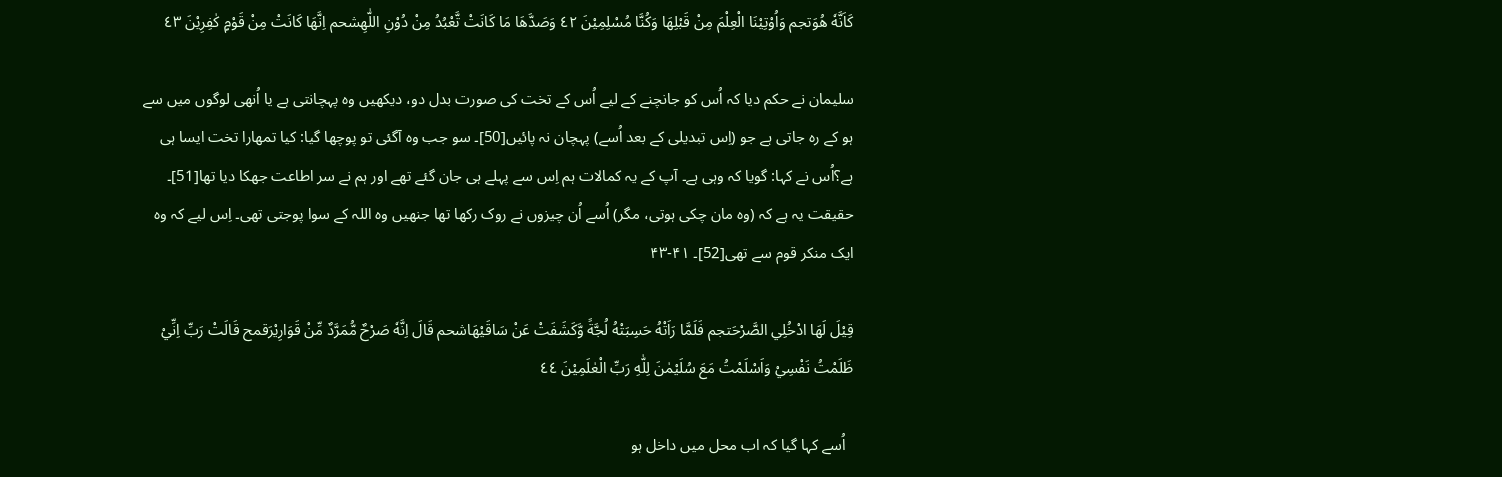كَاَنَّهٗ هُوَتجم وَاُوْتِيْنَا الْعِلْمَ مِنْ قَبْلِهَا وَكُنَّا مُسْلِمِيْنَ ٤٢ وَصَدَّهَا مَا كَانَتْ تَّعْبُدُ مِنْ دُوْنِ اللّٰهِشحم اِنَّهَا كَانَتْ مِنْ قَوْمٍ كٰفِرِيْنَ ٤٣

سلیمان نے حکم دیا کہ اُس کو جانچنے کے لیے اُس کے تخت کی صورت بدل دو، دیکھیں وہ پہچانتی ہے یا اُنھی لوگوں میں سے ہو کے رہ جاتی ہے جو (اِس تبدیلی کے بعد اُسے) پہچان نہ پائیں[50]۔ سو جب وہ آگئی تو پوچھا گیا: کیا تمھارا تخت ایسا ہی ہے؟اُس نے کہا: گویا کہ وہی ہے۔ آپ کے یہ کمالات ہم اِس سے پہلے ہی جان گئے تھے اور ہم نے سر اطاعت جھکا دیا تھا[51]۔ حقیقت یہ ہے کہ (وہ مان چکی ہوتی، مگر) اُسے اُن چیزوں نے روک رکھا تھا جنھیں وہ اللہ کے سوا پوجتی تھی۔ اِس لیے کہ وہ ایک منکر قوم سے تھی[52]۔ ۴۱-۴۳

قِيْلَ لَهَا ادْخُلِي الصَّرْحَتجم فَلَمَّا رَاَتْهُ حَسِبَتْهُ لُجَّةً وَّكَشَفَتْ عَنْ سَاقَيْهَاشحم قَالَ اِنَّهٗ صَرْحٌ مُّمَرَّدٌ مِّنْ قَوَارِيْرَقمح قَالَتْ رَبِّ اِنِّيْ ظَلَمْتُ نَفْسِيْ وَاَسْلَمْتُ مَعَ سُلَيْمٰنَ لِلّٰهِ رَبِّ الْعٰلَمِيْنَ ٤٤

  اُسے کہا گیا کہ اب محل میں داخل ہو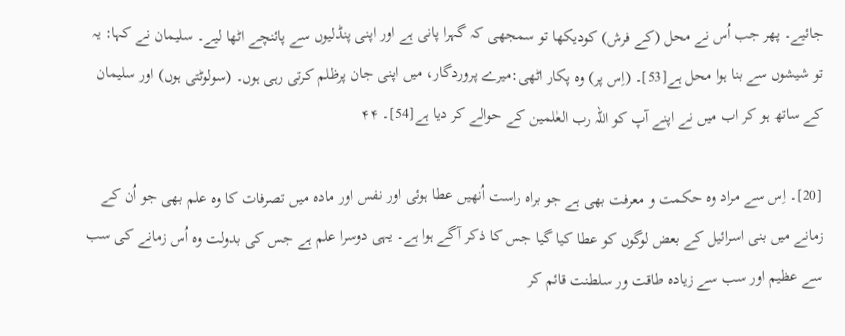جائیے۔ پھر جب اُس نے محل (کے فرش) کودیکھا تو سمجھی کہ گہرا پانی ہے اور اپنی پنڈلیوں سے پائنچے اٹھا لیے۔ سلیمان نے کہا: یہ تو شیشوں سے بنا ہوا محل ہے[53]۔ (اِس پر) وہ پکار اٹھی:میرے پروردگار، میں اپنی جان پرظلم کرتی رہی ہوں۔ (سولوٹتی ہوں) اور سلیمان کے ساتھ ہو کر اب میں نے اپنے آپ کو اللہ رب العٰلمین کے حوالے کر دیا ہے[54]۔ ۴۴

[20]۔ اِس سے مراد وہ حکمت و معرفت بھی ہے جو براہ راست اُنھیں عطا ہوئی اور نفس اور مادہ میں تصرفات کا وہ علم بھی جو اُن کے زمانے میں بنی اسرائیل کے بعض لوگوں کو عطا کیا گیا جس کا ذکر آگے ہوا ہے۔ یہی دوسرا علم ہے جس کی بدولت وہ اُس زمانے کی سب سے عظیم اور سب سے زیادہ طاقت ور سلطنت قائم کر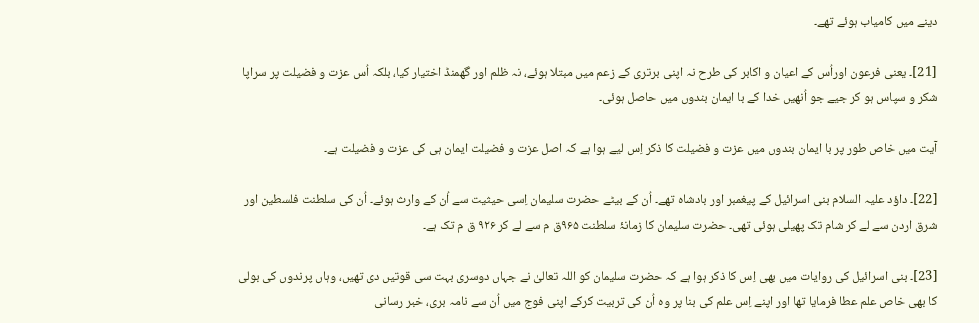دینے میں کامیاب ہوئے تھے۔

[21]۔ یعنی فرعون اوراُس کے اعیان و اکابر کی طرح نہ اپنی برتری کے زعم میں مبتلا ہوئے، نہ ظلم اور گھمنڈ اختیار کیا، بلکہ اُس عزت و فضیلت پر سراپا شکر و سپاس ہو کر جیے جو اُنھیں خدا کے با ایمان بندوں میں حاصل ہوئی۔

آیت میں خاص طور پر با ایمان بندوں میں عزت و فضیلت کا ذکر اِس لیے ہوا ہے کہ اصل عزت و فضیلت ایمان ہی کی عزت و فضیلت ہے۔

[22]۔ داؤد علیہ السلام بنی اسرائیل کے پیغمبر اور بادشاہ تھے۔ اُن کے بیٹے حضرت سلیمان اِسی حیثیت سے اُن کے وارث ہوئے۔ اُن کی سلطنت فلسطین اور شرق اردن سے لے کر شام تک پھیلی ہوئی تھی۔ حضرت سلیمان کا زمانۂ سلطنت ۹۶۵ق م سے لے کر ۹۲۶ ق م تک ہے۔

[23]۔ بنی اسرائیل کی روایات میں بھی اِس کا ذکر ہوا ہے کہ حضرت سلیمان کو اللہ تعالیٰ نے جہاں دوسری بہت سی قوتیں دی تھیں، وہاں پرندوں کی بولی کا بھی خاص علم عطا فرمایا تھا اور اپنے اِس علم کی بنا پر وہ اُن کی تربیت کرکے اپنی فوج میں اُن سے نامہ بری، خبر رسانی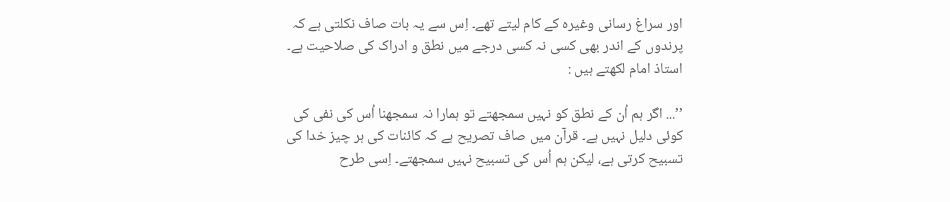اور سراغ رسانی وغیرہ کے کام لیتے تھے۔ اِس سے یہ بات صاف نکلتی ہے کہ پرندوں کے اندر بھی کسی نہ کسی درجے میں نطق و ادراک کی صلاحیت ہے۔ استاذ امام لکھتے ہیں :

’’... اگر ہم اُن کے نطق کو نہیں سمجھتے تو ہمارا نہ سمجھنا اُس کی نفی کی کوئی دلیل نہیں ہے۔ قرآن میں صاف تصریح ہے کہ کائنات کی ہر چیز خدا کی تسبیح کرتی ہے، لیکن ہم اُس کی تسبیح نہیں سمجھتے۔ اِسی طرح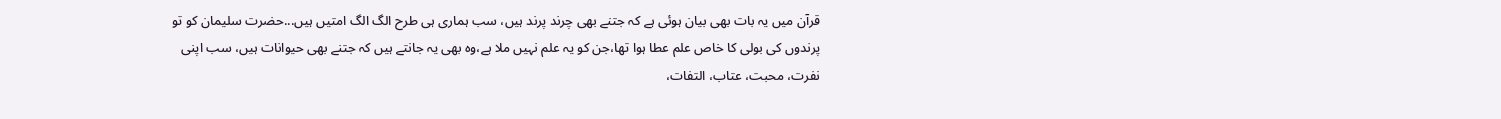قرآن میں یہ بات بھی بیان ہوئی ہے کہ جتنے بھی چرند پرند ہیں، سب ہماری ہی طرح الگ الگ امتیں ہیں...حضرت سلیمان کو تو پرندوں کی بولی کا خاص علم عطا ہوا تھا،جن کو یہ علم نہیں ملا ہے،وہ بھی یہ جانتے ہیں کہ جتنے بھی حیوانات ہیں، سب اپنی نفرت، محبت، عتاب، التفات،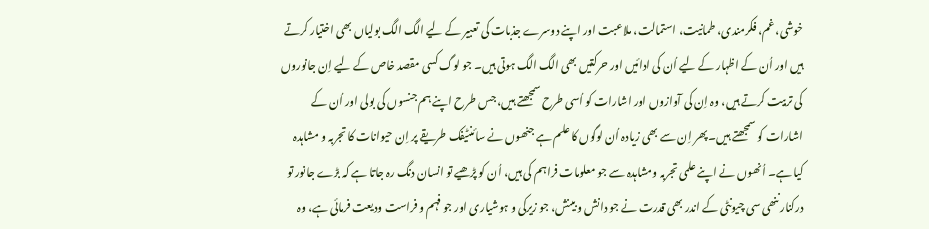خوشی، غم، فکرمندی، طمانیت، استمالت، ملاعبت اور اپنے دوسرے جذبات کی تعبیر کے لیے الگ الگ بولیاں بھی اختیار کرتے ہیں اور اُن کے اظہار کے لیے اُن کی ادائیں اور حرکتیں بھی الگ الگ ہوتی ہیں۔ جو لوگ کسی مقصد خاص کے لیے اِن جانوروں کی تربیت کرتے ہیں، وہ اِن کی آوازوں اور اشارات کو اُسی طرح سمجھتے ہیں، جس طرح اپنے ہم جنسوں کی بولی اور اُن کے اشارات کو سمجھتے ہیں۔ پھر اِن سے بھی زیادہ اُن لوگوں کا علم ہے جنھوں نے سائنٹیفک طریقے پر اِن حیوانات کا تجربہ و مشاہدہ کیا ہے۔ اُنھوں نے اپنے علمی تجربہ ومشاہدہ سے جو معلومات فراہم کی ہیں، اُن کو پڑھیے تو انسان دنگ رہ جاتا ہے کہ بڑے جانور تو درکنار ننھی سی چیونٹی کے اندر بھی قدرت نے جو دانش و بینش، جو زیرکی و ہوشیاری اور جو فہم و فراست ودیعت فرمائی ہے، وہ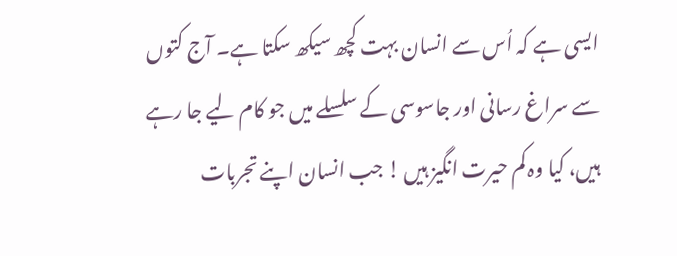ایسی ہے کہ اُس سے انسان بہت کچھ سیکھ سکتا ہے۔ آج کتوں سے سراغ رسانی اور جاسوسی کے سلسلے میں جو کام لیے جا رہے ہیں، کیا وہ کم حیرت انگیز ہیں ! جب انسان اپنے تجربات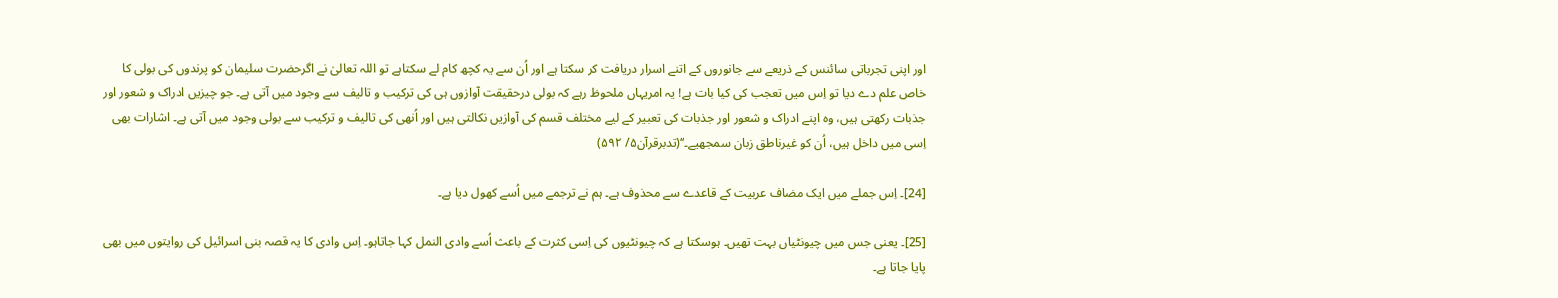اور اپنی تجرباتی سائنس کے ذریعے سے جانوروں کے اتنے اسرار دریافت کر سکتا ہے اور اُن سے یہ کچھ کام لے سکتاہے تو اللہ تعالیٰ نے اگرحضرت سلیمان کو پرندوں کی بولی کا خاص علم دے دیا تو اِس میں تعجب کی کیا بات ہے! یہ امریہاں ملحوظ رہے کہ بولی درحقیقت آوازوں ہی کی ترکیب و تالیف سے وجود میں آتی ہے۔ جو چیزیں ادراک و شعور اور جذبات رکھتی ہیں، وہ اپنے ادراک و شعور اور جذبات کی تعبیر کے لیے مختلف قسم کی آوازیں نکالتی ہیں اور اُنھی کی تالیف و ترکیب سے بولی وجود میں آتی ہے۔ اشارات بھی اِسی میں داخل ہیں، اُن کو غیرناطق زبان سمجھیے۔‘‘(تدبرقرآن۵/ ۵۹۲)

[24]۔ اِس جملے میں ایک مضاف عربیت کے قاعدے سے محذوف ہے۔ ہم نے ترجمے میں اُسے کھول دیا ہے۔

[25]۔ یعنی جس میں چیونٹیاں بہت تھیں۔ ہوسکتا ہے کہ چیونٹیوں کی اِسی کثرت کے باعث اُسے وادی النمل کہا جاتاہو۔ اِس وادی کا یہ قصہ بنی اسرائیل کی روایتوں میں بھی پایا جاتا ہے۔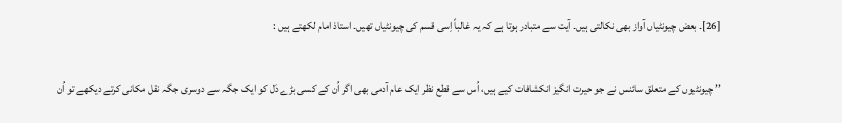[26]۔ بعض چیونٹیاں آواز بھی نکالتی ہیں۔ آیت سے متبادر ہوتا ہے کہ یہ غالباً اِسی قسم کی چیونٹیاں تھیں۔ استاذ امام لکھتے ہیں :

’’ چیونٹیوں کے متعلق سائنس نے جو حیرت انگیز انکشافات کیے ہیں، اُس سے قطع نظر ایک عام آدمی بھی اگر اُن کے کسی بڑے دَل کو ایک جگہ سے دوسری جگہ نقل مکانی کرتے دیکھے تو اُن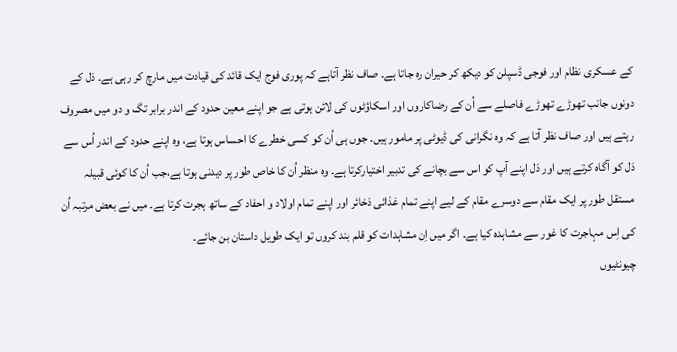کے عسکری نظام اور فوجی ڈسپلن کو دیکھ کر حیران رہ جاتا ہے۔ صاف نظر آتاہے کہ پوری فوج ایک قائد کی قیادت میں مارچ کر رہی ہے۔ دَل کے دونوں جانب تھوڑے تھوڑے فاصلے سے اُن کے رضاکاروں اور اسکاؤٹوں کی لائن ہوتی ہے جو اپنے معین حدود کے اندر برابر تگ و دو میں مصروف رہتے ہیں اور صاف نظر آتا ہے کہ وہ نگرانی کی ڈیوٹی پر مامور ہیں۔ جوں ہی اُن کو کسی خطرے کا احساس ہوتا ہے، وہ اپنے حدود کے اندر اُس سے دَل کو آگاہ کرتے ہیں اور دَل اپنے آپ کو اس سے بچانے کی تدبیر اختیارکرتا ہے۔ وہ منظر اُن کا خاص طور پر دیدنی ہوتا ہے،جب اُن کا کوئی قبیلہ مستقل طور پر ایک مقام سے دوسرے مقام کے لیے اپنے تمام غذائی ذخائر اور اپنے تمام اولاد و احفاد کے ساتھ ہجرت کرتا ہے۔ میں نے بعض مرتبہ اُن کی اِس مہاجرت کا غور سے مشاہدہ کیا ہے۔ اگر میں اِن مشاہدات کو قلم بند کروں تو ایک طویل داستان بن جائے۔
چیونٹیوں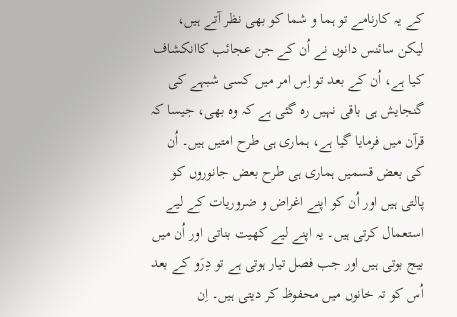کے یہ کارنامے تو ہما و شما کو بھی نظر آتے ہیں، لیکن سائنس دانوں نے اُن کے جن عجائب کاانکشاف کیا ہے، اُن کے بعد تو اِس امر میں کسی شبہے کی گنجایش ہی باقی نہیں رہ گئی ہے کہ وہ بھی، جیسا کہ قرآن میں فرمایا گیا ہے، ہماری ہی طرح امتیں ہیں۔ اُن کی بعض قسمیں ہماری ہی طرح بعض جانوروں کو پالتی ہیں اور اُن کو اپنے اغراض و ضروریات کے لیے استعمال کرتی ہیں۔ یہ اپنے لیے کھیت بناتی اور اُن میں بیج بوتی ہیں اور جب فصل تیار ہوتی ہے تو دِرَو کے بعد اُس کو تہ خانوں میں محفوظ کر دیتی ہیں۔ اِن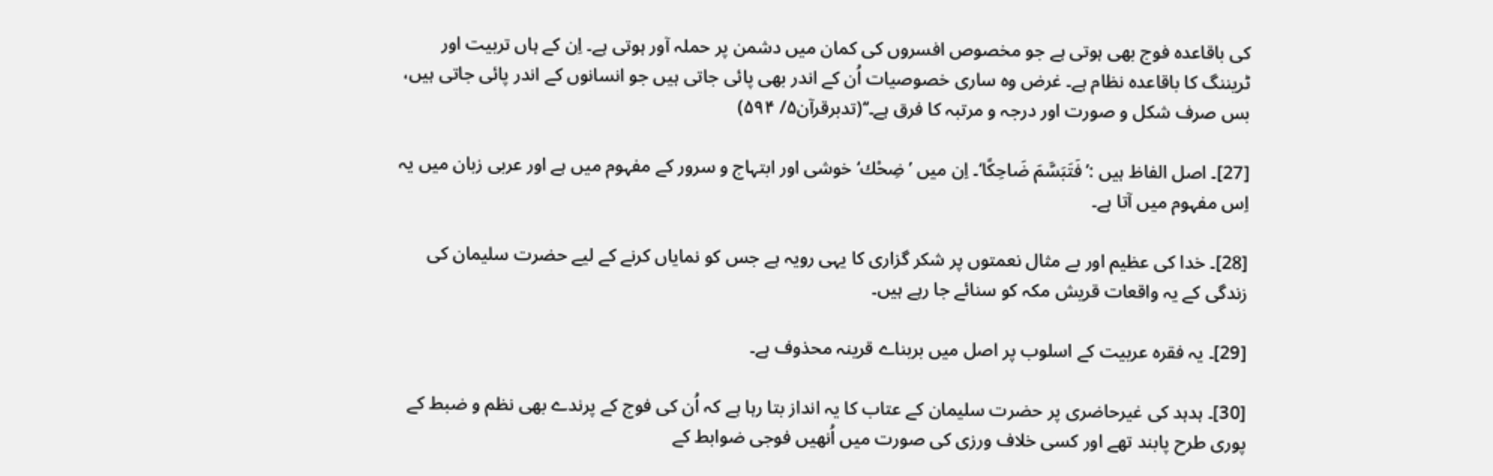کی باقاعدہ فوج بھی ہوتی ہے جو مخصوص افسروں کی کمان میں دشمن پر حملہ آور ہوتی ہے۔ اِن کے ہاں تربیت اور ٹریننگ کا باقاعدہ نظام ہے۔ غرض وہ ساری خصوصیات اُن کے اندر بھی پائی جاتی ہیں جو انسانوں کے اندر پائی جاتی ہیں، بس صرف شکل و صورت اور درجہ و مرتبہ کا فرق ہے۔‘‘(تدبرقرآن۵/ ۵۹۴)

[27]۔ اصل الفاظ ہیں :’فَتَبَسَّمَ ضَاحِكًا‘۔ اِن میں ’ضِحْك‘ خوشی اور ابتہاج و سرور کے مفہوم میں ہے اور عربی زبان میں یہ اِس مفہوم میں آتا ہے۔

[28]۔ خدا کی عظیم اور بے مثال نعمتوں پر شکر گزاری کا یہی رویہ ہے جس کو نمایاں کرنے کے لیے حضرت سلیمان کی زندگی کے یہ واقعات قریش مکہ کو سنائے جا رہے ہیں۔

[29]۔ یہ فقرہ عربیت کے اسلوب پر اصل میں بربناے قرینہ محذوف ہے۔

[30]۔ ہدہد کی غیرحاضری پر حضرت سلیمان کے عتاب کا یہ انداز بتا رہا ہے کہ اُن کی فوج کے پرندے بھی نظم و ضبط کے پوری طرح پابند تھے اور کسی خلاف ورزی کی صورت میں اُنھیں فوجی ضوابط کے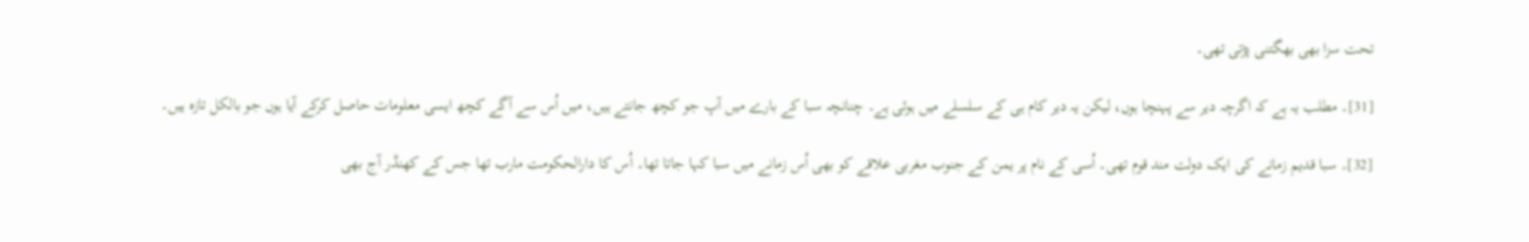تحت سزا بھی بھگتنی پڑتی تھی۔

[31]۔ مطلب یہ ہے کہ اگرچہ دیر سے پہنچا ہوں، لیکن یہ دیر کام ہی کے سلسلے میں ہوئی ہے۔ چنانچہ سبا کے بارے میں آپ جو کچھ جانتے ہیں، میں اُس سے آگے کچھ ایسی معلومات حاصل کرکے آیا ہوں جو بالکل تازہ ہیں۔

[32]۔ سبا قدیم زمانے کی ایک دولت مند قوم تھی۔ اُسی کے نام پر یمن کے جنوب مغربی علاقے کو بھی اُس زمانے میں سبا کہا جاتا تھا۔ اُس کا دارالحکومت مارب تھا جس کے کھنڈر آج بھی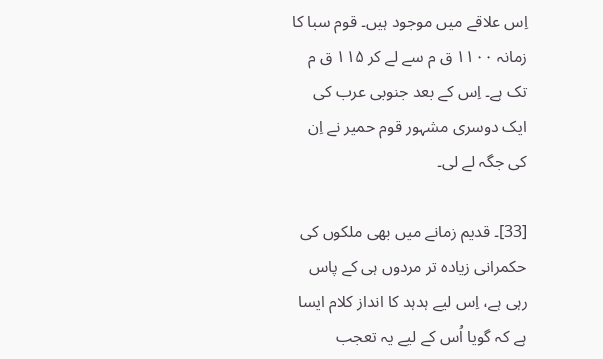اِس علاقے میں موجود ہیں۔ قوم سبا کا زمانہ ۱۱۰۰ ق م سے لے کر ۱۱۵ ق م تک ہے۔ اِس کے بعد جنوبی عرب کی ایک دوسری مشہور قوم حمیر نے اِن کی جگہ لے لی۔

[33]۔ قدیم زمانے میں بھی ملکوں کی حکمرانی زیادہ تر مردوں ہی کے پاس رہی ہے، اِس لیے ہدہد کا انداز کلام ایسا ہے کہ گویا اُس کے لیے یہ تعجب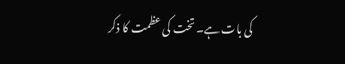کی بات ہے۔ تخت کی عظمت کا ذکر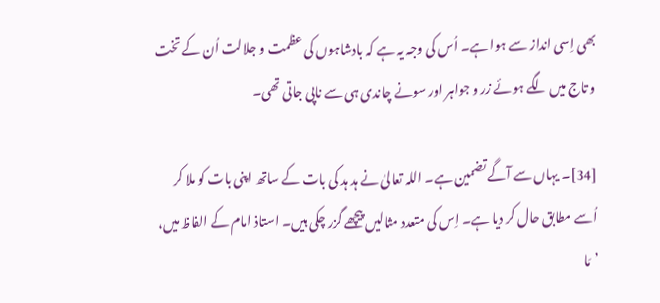بھی اِسی انداز سے ہوا ہے۔ اُس کی وجہ یہ ہے کہ بادشاہوں کی عظمت و جلالت اُن کے تخت و تاج میں لگے ہوئے زر و جواہر اور سونے چاندی ہی سے ناپی جاتی تھی۔

[34]۔ یہاں سے آگے تضمین ہے۔ اللہ تعالیٰ نے ہد ہد کی بات کے ساتھ اپنی بات کو ملا کر اُسے مطابق حال کر دیا ہے۔ اِس کی متعدد مثالیں پیچھے گزر چکی ہیں۔ استاذ امام کے الفاظ میں، ’مَا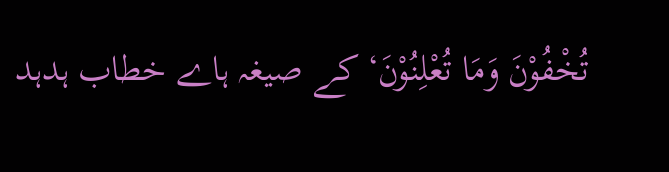تُخْفُوْنَ وَمَا تُعْلِنُوْنَ‘ کے صیغہ ہاے خطاب ہدہد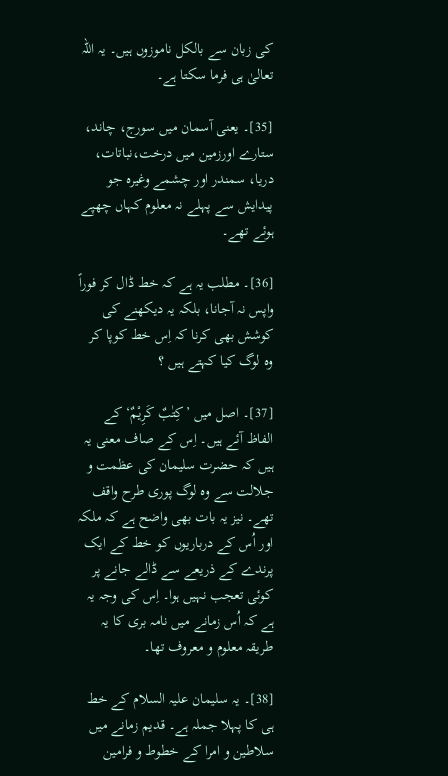کی زبان سے بالکل ناموزوں ہیں۔ یہ اللہ تعالیٰ ہی فرما سکتا ہے۔

[35]۔ یعنی آسمان میں سورج، چاند، ستارے اورزمین میں درخت،نباتات، دریا، سمندر اور چشمے وغیرہ جو پیدایش سے پہلے نہ معلوم کہاں چھپے ہوئے تھے۔

[36]۔ مطلب یہ ہے کہ خط ڈال کر فوراً واپس نہ آجانا، بلکہ یہ دیکھنے کی کوشش بھی کرنا کہ اِس خط کوپا کر وہ لوگ کیا کہتے ہیں ؟

[37]۔ اصل میں ’كِتٰبٌ كَرِيْمٌ‘ کے الفاظ آئے ہیں۔ اِس کے صاف معنی یہ ہیں کہ حضرت سلیمان کی عظمت و جلالت سے وہ لوگ پوری طرح واقف تھے۔ نیز یہ بات بھی واضح ہے کہ ملکہ اور اُس کے درباریوں کو خط کے ایک پرندے کے ذریعے سے ڈالے جانے پر کوئی تعجب نہیں ہوا۔ اِس کی وجہ یہ ہے کہ اُس زمانے میں نامہ بری کا یہ طریقہ معلوم و معروف تھا۔

[38]۔ یہ سلیمان علیہ السلام کے خط ہی کا پہلا جملہ ہے۔ قدیم زمانے میں سلاطین و امرا کے خطوط و فرامین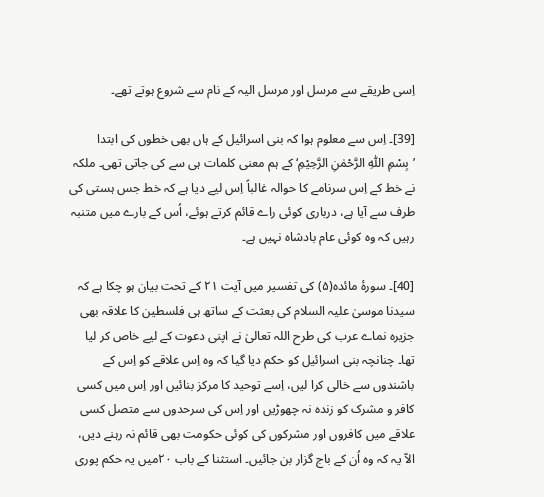اِسی طریقے سے مرسل اور مرسل الیہ کے نام سے شروع ہوتے تھے۔

[39]۔ اِس سے معلوم ہوا کہ بنی اسرائیل کے ہاں بھی خطوں کی ابتدا ’بِسْمِ اللّٰهِ الرَّحْمٰنِ الرَّحِيْمِ‘ کے ہم معنی کلمات ہی سے کی جاتی تھی۔ ملکہ نے خط کے اِس سرنامے کا حوالہ غالباً اِس لیے دیا ہے کہ خط جس ہستی کی طرف سے آیا ہے، درباری کوئی راے قائم کرتے ہوئے، اُس کے بارے میں متنبہ رہیں کہ وہ کوئی عام بادشاہ نہیں ہے۔

[40]۔ سورۂ مائدہ(۵) کی تفسیر میں آیت ۲۱ کے تحت بیان ہو چکا ہے کہ سیدنا موسیٰ علیہ السلام کی بعثت کے ساتھ ہی فلسطین کا علاقہ بھی جزیرہ نماے عرب کی طرح اللہ تعالیٰ نے اپنی دعوت کے لیے خاص کر لیا تھا۔ چنانچہ بنی اسرائیل کو حکم دیا گیا کہ وہ اِس علاقے کو اِس کے باشندوں سے خالی کرا لیں، اِسے توحید کا مرکز بنائیں اور اِس میں کسی کافر و مشرک کو زندہ نہ چھوڑیں اور اِس کی سرحدوں سے متصل کسی علاقے میں کافروں اور مشرکوں کی کوئی حکومت بھی قائم نہ رہنے دیں، الاّ یہ کہ وہ اُن کے باج گزار بن جائیں۔ استثنا کے باب ۲۰میں یہ حکم پوری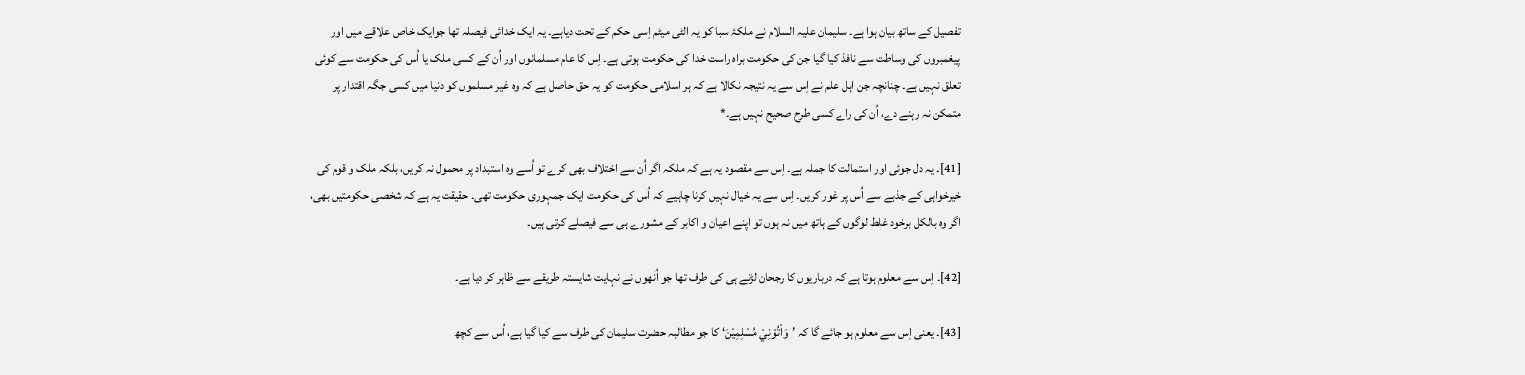تفصیل کے ساتھ بیان ہوا ہے۔ سلیمان علیہ السلام نے ملکۂ سبا کو یہ الٹی میٹم اِسی حکم کے تحت دیاہے۔ یہ ایک خدائی فیصلہ تھا جوایک خاص علاقے میں اور پیغمبروں کی وساطت سے نافذ کیا گیا جن کی حکومت براہ راست خدا کی حکومت ہوتی ہے۔ اِس کا عام مسلمانوں اور اُن کے کسی ملک یا اُس کی حکومت سے کوئی تعلق نہیں ہے۔ چنانچہ جن اہل علم نے اِس سے یہ نتیجہ نکالا ہے کہ ہر اسلامی حکومت کو یہ حق حاصل ہے کہ وہ غیر مسلموں کو دنیا میں کسی جگہ اقتدار پر متمکن نہ رہنے دے، اُن کی راے کسی طرح صحیح نہیں ہے۔*

[41]۔ یہ دل جوئی اور استمالت کا جملہ ہے۔ اِس سے مقصود یہ ہے کہ ملکہ اگر اُن سے اختلاف بھی کرے تو اُسے وہ استبداد پر محمول نہ کریں، بلکہ ملک و قوم کی خیرخواہی کے جذبے سے اُس پر غور کریں۔ اِس سے یہ خیال نہیں کرنا چاہیے کہ اُس کی حکومت ایک جمہوری حکومت تھی۔ حقیقت یہ ہے کہ شخصی حکومتیں بھی، اگر وہ بالکل برخود غلط لوگوں کے ہاتھ میں نہ ہوں تو اپنے اعیان و اکابر کے مشورے ہی سے فیصلے کرتی ہیں۔

[42]۔ اِس سے معلوم ہوتا ہے کہ درباریوں کا رجحان لڑنے ہی کی طرف تھا جو اُنھوں نے نہایت شایستہ طریقے سے ظاہر کر دیا ہے۔

[43]۔ یعنی اِس سے معلوم ہو جائے گا کہ ’وَاْتُوْنِيْ مُسْلِمِيْنَ‘ کا جو مطالبہ حضرت سلیمان کی طرف سے کیا گیا ہے، اُس سے کچھ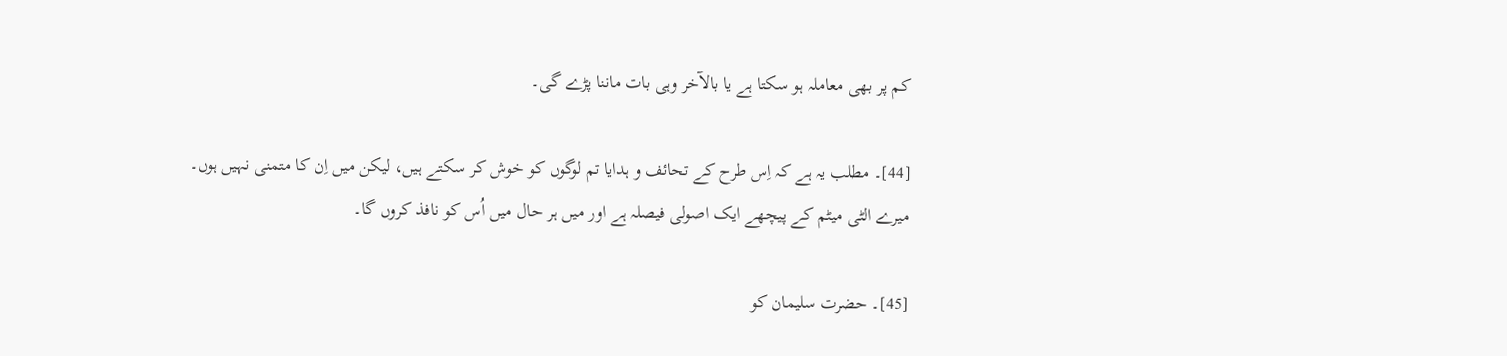کم پر بھی معاملہ ہو سکتا ہے یا بالآخر وہی بات ماننا پڑے گی۔

[44]۔ مطلب یہ ہے کہ اِس طرح کے تحائف و ہدایا تم لوگوں کو خوش کر سکتے ہیں، لیکن میں اِن کا متمنی نہیں ہوں۔ میرے الٹی میٹم کے پیچھے ایک اصولی فیصلہ ہے اور میں ہر حال میں اُس کو نافذ کروں گا۔

[45]۔ حضرت سلیمان کو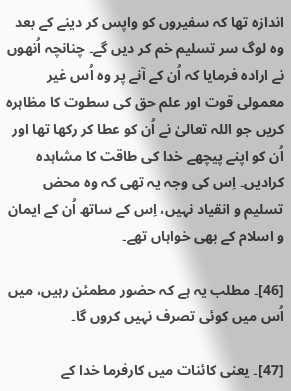اندازہ تھا کہ سفیروں کو واپس کر دینے کے بعد وہ لوگ سر تسلیم خم کر دیں گے۔ چنانچہ اُنھوں نے ارادہ فرمایا کہ اُن کے آنے پر وہ اُس غیر معمولی قوت اور علم حق کی سطوت کا مظاہرہ کریں جو اللہ تعالیٰ نے اُن کو عطا کر رکھا تھا اور اُن کو اپنے پیچھے خدا کی طاقت کا مشاہدہ کرادیں۔ اِس کی وجہ یہ تھی کہ وہ محض تسلیم و انقیاد نہیں، اِس کے ساتھ اُن کے ایمان و اسلام کے بھی خواہاں تھے۔

[46]۔ مطلب یہ ہے کہ حضور مطمئن رہیں، میں اُس میں کوئی تصرف نہیں کروں گا۔

[47]۔ یعنی کائنات میں کارفرما خدا کے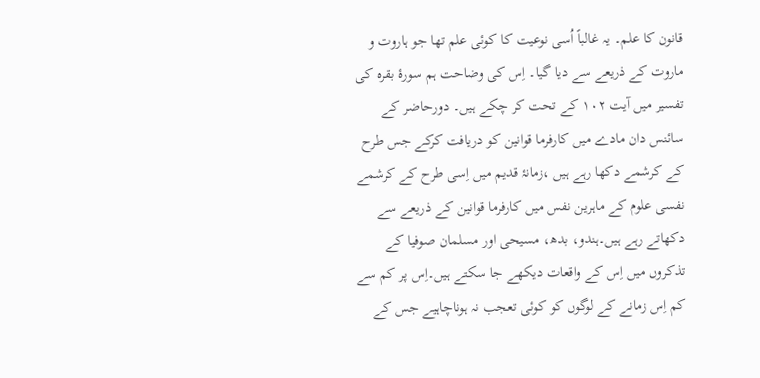قانون کا علم۔ یہ غالباً اُسی نوعیت کا کوئی علم تھا جو ہاروت و ماروت کے ذریعے سے دیا گیا۔ اِس کی وضاحت ہم سورۂ بقرہ کی تفسیر میں آیت ۱۰۲ کے تحت کر چکے ہیں۔ دورحاضر کے سائنس دان مادے میں کارفرما قوانین کو دریافت کرکے جس طرح کے کرشمے دکھا رہے ہیں ،زمانۂ قدیم میں اِسی طرح کے کرشمے نفسی علوم کے ماہرین نفس میں کارفرما قوانین کے ذریعے سے دکھاتے رہے ہیں۔ہندو، بدھ، مسیحی اور مسلمان صوفیا کے تذکروں میں اِس کے واقعات دیکھے جا سکتے ہیں۔اِس پر کم سے کم اِس زمانے کے لوگوں کو کوئی تعجب نہ ہوناچاہیے جس کے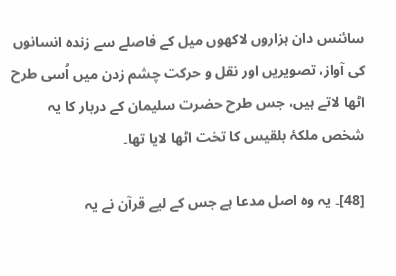سائنس دان ہزاروں لاکھوں میل کے فاصلے سے زندہ انسانوں کی آواز، تصویریں اور نقل و حرکت چشم زدن میں اُسی طرح اٹھا لاتے ہیں، جس طرح حضرت سلیمان کے دربار کا یہ شخص ملکۂ بلقیس کا تخت اٹھا لایا تھا۔

[48]۔ یہ وہ اصل مدعا ہے جس کے لیے قرآن نے یہ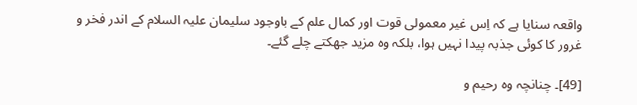واقعہ سنایا ہے کہ اِس غیر معمولی قوت اور کمال علم کے باوجود سلیمان علیہ السلام کے اندر فخر و غرور کا کوئی جذبہ پیدا نہیں ہوا، بلکہ وہ مزید جھکتے چلے گئے۔

[49]۔ چنانچہ وہ رحیم و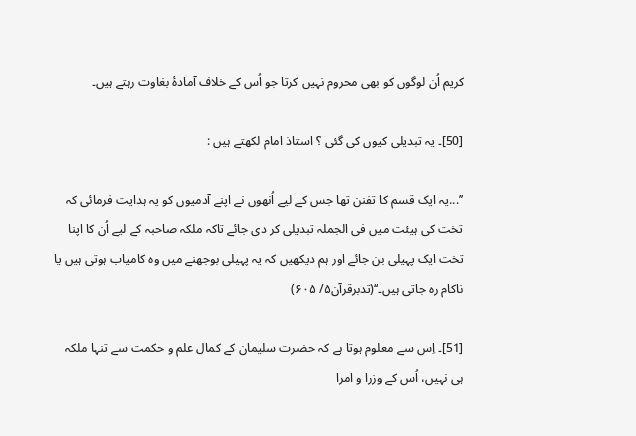کریم اُن لوگوں کو بھی محروم نہیں کرتا جو اُس کے خلاف آمادۂ بغاوت رہتے ہیں۔

[50]۔ یہ تبدیلی کیوں کی گئی ؟ استاذ امام لکھتے ہیں :

’’...یہ ایک قسم کا تفنن تھا جس کے لیے اُنھوں نے اپنے آدمیوں کو یہ ہدایت فرمائی کہ تخت کی ہیئت میں فی الجملہ تبدیلی کر دی جائے تاکہ ملکہ صاحبہ کے لیے اُن کا اپنا تخت ایک پہیلی بن جائے اور ہم دیکھیں کہ یہ پہیلی بوجھنے میں وہ کامیاب ہوتی ہیں یا ناکام رہ جاتی ہیں۔‘‘(تدبرقرآن۵/ ۶۰۵)

[51]۔ اِس سے معلوم ہوتا ہے کہ حضرت سلیمان کے کمال علم و حکمت سے تنہا ملکہ ہی نہیں، اُس کے وزرا و امرا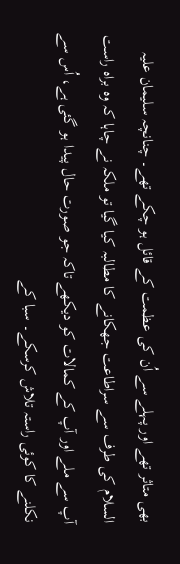بھی متاثر تھے اور پہلے سے اُن کی عظمت کے قائل ہو چکے تھے۔ چنانچہ سلیمان علیہ السلام کی طرف سے سراطاعت جھکانے کا مطالبہ کیا گیا تو ملکہ نے چاہا کہ وہ براہ راست آپ سے ملے اور آپ کے کمالات کو دیکھے تاکہ جو صورت حال پیدا ہو گئی ہے، اُس سے نکلنے کا کوئی راستہ تلاش کرسکے۔ سبا کے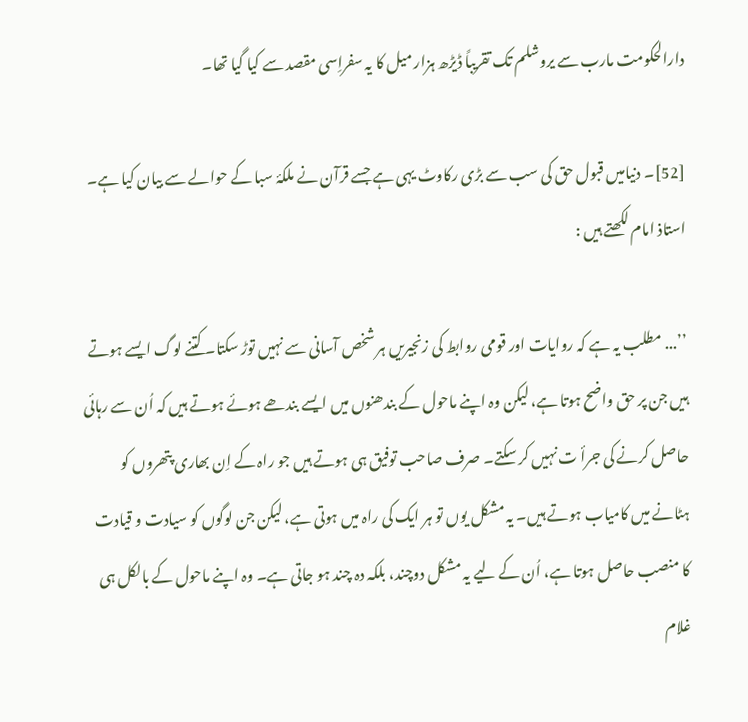دارالحکومت مارب سے یروشلم تک تقریباً ڈیڑھ ہزار میل کا یہ سفراِسی مقصد سے کیا گیا تھا۔

[52]۔ دنیامیں قبول حق کی سب سے بڑی رکاوٹ یہی ہے جسے قرآن نے ملکۂ سبا کے حوالے سے بیان کیا ہے۔ استاذ امام لکھتے ہیں :

’’... مطلب یہ ہے کہ روایات اور قومی روابط کی زنجیریں ہر شخص آسانی سے نہیں توڑ سکتا۔ کتنے لوگ ایسے ہوتے ہیں جن پر حق واضح ہوتا ہے، لیکن وہ اپنے ماحول کے بندھنوں میں ایسے بندھے ہوئے ہوتے ہیں کہ اُن سے رہائی حاصل کرنے کی جرأ ت نہیں کر سکتے۔ صرف صاحب توفیق ہی ہوتے ہیں جو راہ کے اِن بھاری پتھروں کو ہٹانے میں کامیاب ہوتے ہیں۔ یہ مشکل یوں تو ہر ایک کی راہ میں ہوتی ہے، لیکن جن لوگوں کو سیادت و قیادت کا منصب حاصل ہوتا ہے، اُن کے لیے یہ مشکل دوچند، بلکہ دہ چند ہو جاتی ہے۔ وہ اپنے ماحول کے بالکل ہی غلام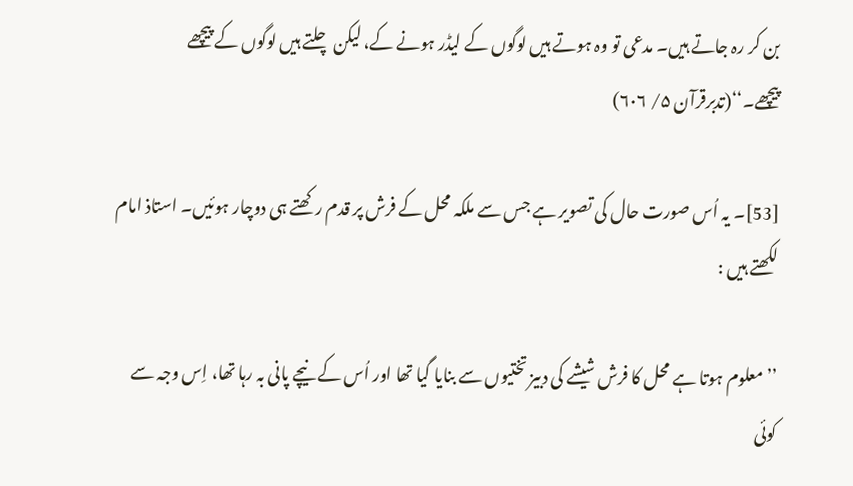بن کر رہ جاتے ہیں۔ مدعی تو وہ ہوتے ہیں لوگوں کے لیڈر ہونے کے، لیکن چلتے ہیں لوگوں کے پیچھے پیچھے۔‘‘(تدبرقرآن ۵/ ۶۰۶)

[53]۔ یہ اُس صورت حال کی تصویر ہے جس سے ملکہ محل کے فرش پر قدم رکھتے ہی دوچار ہوئیں۔ استاذ امام لکھتے ہیں :

’’معلوم ہوتا ہے محل کا فرش شیشے کی دبیز تختیوں سے بنایا گیا تھا اور اُس کے نیچے پانی بہ رہا تھا، اِس وجہ سے کوئی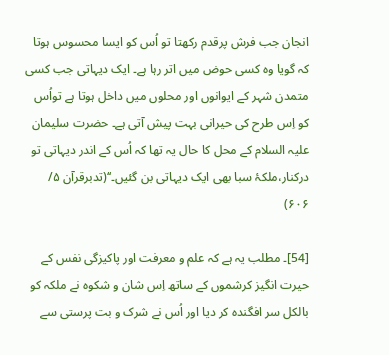انجان جب فرش پرقدم رکھتا تو اُس کو ایسا محسوس ہوتا کہ گویا وہ کسی حوض میں اتر رہا ہے۔ ایک دیہاتی جب کسی متمدن شہر کے ایوانوں اور محلوں میں داخل ہوتا ہے تواُس کو اِس طرح کی حیرانی بہت پیش آتی ہے۔ حضرت سلیمان علیہ السلام کے محل کا حال یہ تھا کہ اُس کے اندر دیہاتی تو درکنار،ملکۂ سبا بھی ایک دیہاتی بن گئیں۔‘‘(تدبرقرآن ۵/ ۶۰۶)

[54]۔ مطلب یہ ہے کہ علم و معرفت اور پاکیزگی نفس کے حیرت انگیز کرشموں کے ساتھ اِس شان و شکوہ نے ملکہ کو بالکل سر افگندہ کر دیا اور اُس نے شرک و بت پرستی سے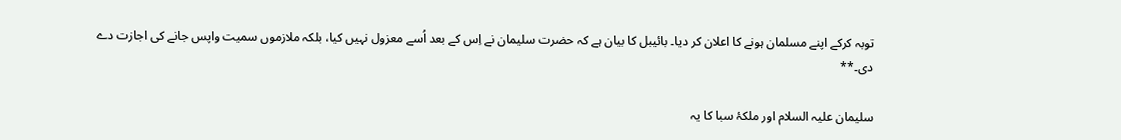توبہ کرکے اپنے مسلمان ہونے کا اعلان کر دیا۔ بائیبل کا بیان ہے کہ حضرت سلیمان نے اِس کے بعد اُسے معزول نہیں کیا، بلکہ ملازموں سمیت واپس جانے کی اجازت دے دی۔**

سلیمان علیہ السلام اور ملکۂ سبا کا یہ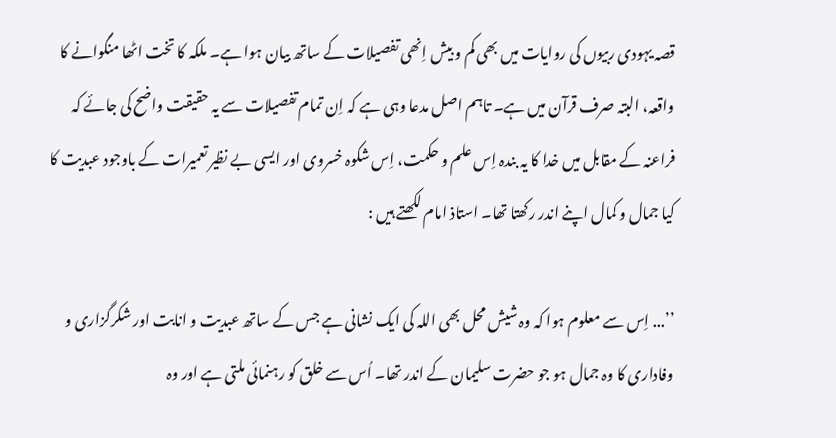قصہ یہودی ربیوں کی روایات میں بھی کم و بیش اِنھی تفصیلات کے ساتھ بیان ہوا ہے۔ ملکہ کا تخت اٹھا منگوانے کا واقعہ، البتہ صرف قرآن میں ہے۔ تاہم اصل مدعا وہی ہے کہ اِن تمام تفصیلات سے یہ حقیقت واضح کی جائے کہ فراعنہ کے مقابل میں خدا کا یہ بندہ اِس علم و حکمت، اِس شکوہ خسروی اور ایسی بے نظیر تعمیرات کے باوجود عبدیت کا کیا جمال و کمال اپنے اندر رکھتا تھا۔ استاذ امام لکھتے ہیں :

’’... اِس سے معلوم ہوا کہ وہ شیش محل بھی اللہ کی ایک نشانی ہے جس کے ساتھ عبدیت و انابت اور شکرگزاری و وفاداری کا وہ جمال ہو جو حضرت سلیمان کے اندر تھا۔ اُس سے خلق کو رہنمائی ملتی ہے اور وہ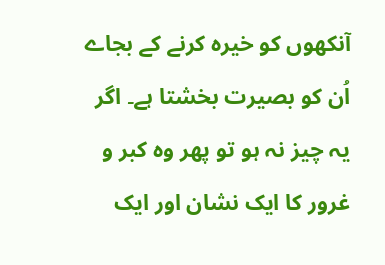آنکھوں کو خیرہ کرنے کے بجاے اُن کو بصیرت بخشتا ہے۔ اگر یہ چیز نہ ہو تو پھر وہ کبر و غرور کا ایک نشان اور ایک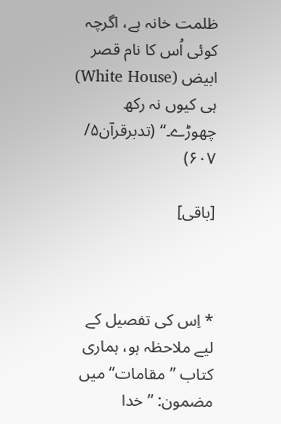ظلمت خانہ ہے، اگرچہ کوئی اُس کا نام قصر ابیض (White House) ہی کیوں نہ رکھ چھوڑے۔‘‘ (تدبرقرآن۵/ ۶۰۷)

[باقی]



* اِس کی تفصیل کے لیے ملاحظہ ہو، ہماری کتاب ’’مقامات‘‘میں مضمون: ’’خدا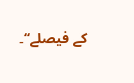کے فیصلے‘‘۔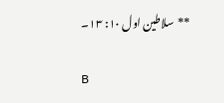**  سلاطین اول ۱۰: ۱۳۔

B